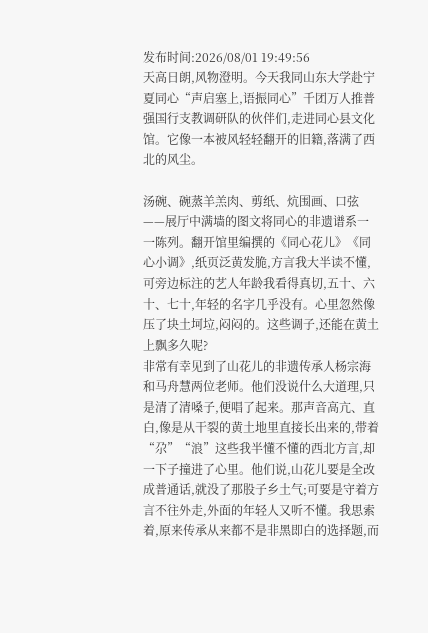发布时间:2026/08/01 19:49:56
天高日朗,风物澄明。今天我同山东大学赴宁夏同心“声启塞上,语振同心”千团万人推普强国行支教调研队的伙伴们,走进同心县文化馆。它像一本被风轻轻翻开的旧籍,落满了西北的风尘。

汤碗、碗蒸羊羔肉、剪纸、炕围画、口弦——展厅中满墙的图文将同心的非遗谱系一一陈列。翻开馆里编撰的《同心花儿》《同心小调》,纸页泛黄发脆,方言我大半读不懂,可旁边标注的艺人年龄我看得真切,五十、六十、七十,年轻的名字几乎没有。心里忽然像压了块土坷垃,闷闷的。这些调子,还能在黄土上飘多久呢?
非常有幸见到了山花儿的非遗传承人杨宗海和马舟慧两位老师。他们没说什么大道理,只是清了清嗓子,便唱了起来。那声音高亢、直白,像是从干裂的黄土地里直接长出来的,带着“尕”“浪”这些我半懂不懂的西北方言,却一下子撞进了心里。他们说,山花儿要是全改成普通话,就没了那股子乡土气;可要是守着方言不往外走,外面的年轻人又听不懂。我思索着,原来传承从来都不是非黑即白的选择题,而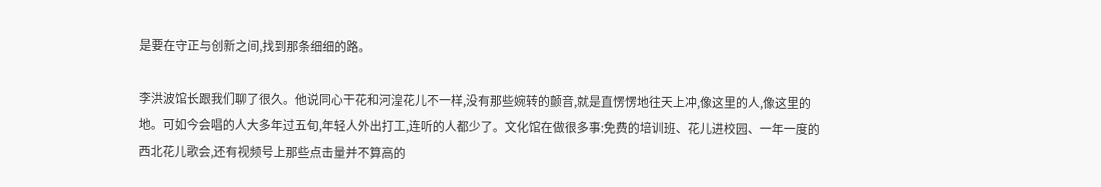是要在守正与创新之间,找到那条细细的路。

李洪波馆长跟我们聊了很久。他说同心干花和河湟花儿不一样,没有那些婉转的颤音,就是直愣愣地往天上冲,像这里的人,像这里的地。可如今会唱的人大多年过五旬,年轻人外出打工,连听的人都少了。文化馆在做很多事:免费的培训班、花儿进校园、一年一度的西北花儿歌会,还有视频号上那些点击量并不算高的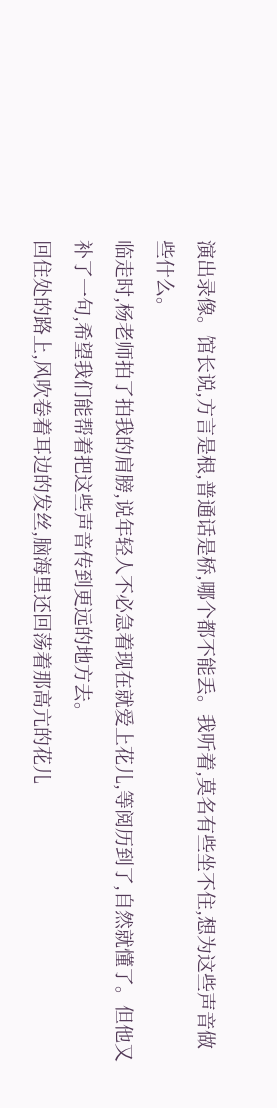演出录像。馆长说,方言是根,普通话是桥,哪个都不能丢。我听着,莫名有些坐不住,想为这些声音做些什么。
临走时,杨老师拍了拍我的肩膀,说年轻人不必急着现在就爱上花儿,等阅历到了,自然就懂了。但他又补了一句,希望我们能帮着把这些声音传到更远的地方去。
回住处的路上,风吹卷着耳边的发丝,脑海里还回荡着那高亢的花儿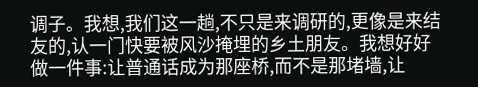调子。我想,我们这一趟,不只是来调研的,更像是来结友的,认一门快要被风沙掩埋的乡土朋友。我想好好做一件事:让普通话成为那座桥,而不是那堵墙,让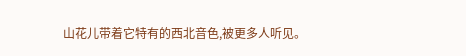山花儿带着它特有的西北音色,被更多人听见。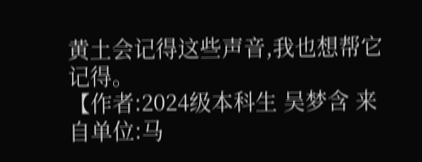黄土会记得这些声音,我也想帮它记得。
【作者:2024级本科生 吴梦含 来自单位:马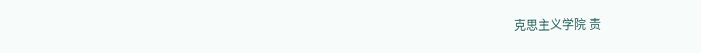克思主义学院 责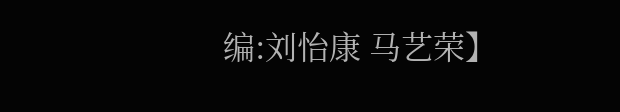编:刘怡康 马艺荣】